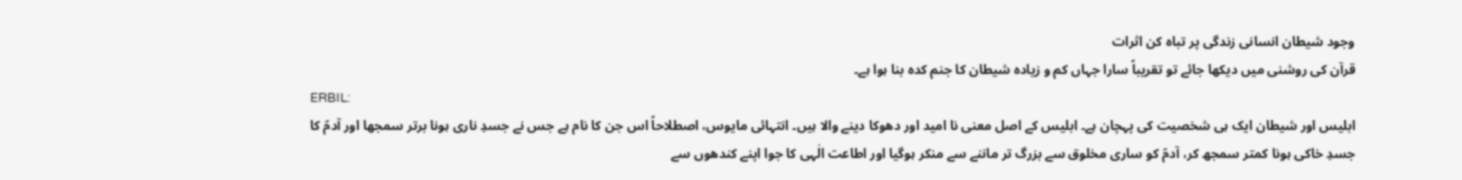وجود شیطان انسانی زندگی پر تباہ کن اثرات
قرآن کی روشنی میں دیکھا جائے تو تقریباً سارا جہاں کم و زیادہ شیطان کا جنم کدہ بنا ہوا ہے۔
ERBIL:
ابلیس اور شیطان ایک ہی شخصیت کی پہچان ہے۔ ابلیس کے اصل معنی نا امید اور دھوکا دینے والا ہیں۔ انتہائی مایوس، اصطلاحاً اس جن کا نام ہے جس نے جسدِ ناری ہونا برتر سمجھا اور آدمؑ کا جسدِ خاکی ہونا کمتر سمجھ کر، آدمؑ کو ساری مخلوق سے بزرگ تر ماننے سے منکر ہوگیا اور اطاعت الٰہی کا جوا اپنے کندھوں سے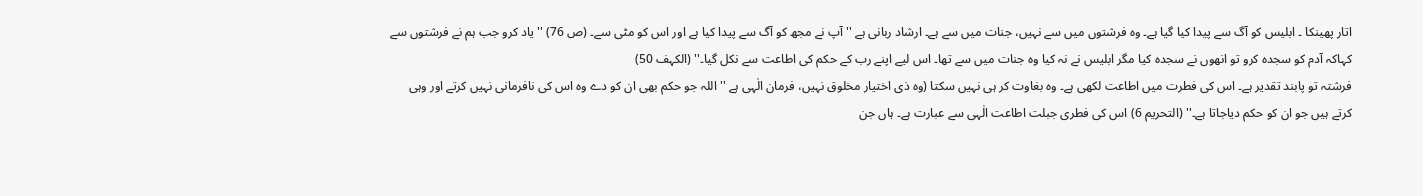اتار پھینکا ۔ ابلیس کو آگ سے پیدا کیا گیا ہے۔ وہ فرشتوں میں سے نہیں، جنات میں سے ہے۔ ارشاد ربانی ہے '' آپ نے مجھ کو آگ سے پیدا کیا ہے اور اس کو مٹی سے۔ (ص 76) ''یاد کرو جب ہم نے فرشتوں سے کہاکہ آدم کو سجدہ کرو تو انھوں نے سجدہ کیا مگر ابلیس نے نہ کیا وہ جنات میں سے تھا۔ اس لیے اپنے رب کے حکم کی اطاعت سے نکل گیا۔'' (الکہف 50)
فرشتہ تو پابند تقدیر ہے۔ اس کی فطرت میں اطاعت لکھی ہے۔ وہ بغاوت کر ہی نہیں سکتا (وہ ذی اختیار مخلوق نہیں، فرمان الٰہی ہے ''اللہ جو حکم بھی ان کو دے وہ اس کی نافرمانی نہیں کرتے اور وہی کرتے ہیں جو ان کو حکم دیاجاتا ہے۔'' (التحریم 6) اس کی فطری جبلت اطاعت الٰہی سے عبارت ہے۔ ہاں جن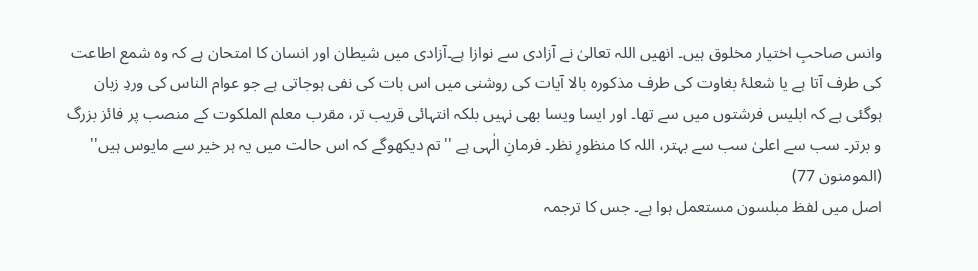وانس صاحبِ اختیار مخلوق ہیں۔ انھیں اللہ تعالیٰ نے آزادی سے نوازا ہے۔آزادی میں شیطان اور انسان کا امتحان ہے کہ وہ شمع اطاعت کی طرف آتا ہے یا شعلۂ بغاوت کی طرف مذکورہ بالا آیات کی روشنی میں اس بات کی نفی ہوجاتی ہے جو عوام الناس کی وردِ زبان ہوگئی ہے کہ ابلیس فرشتوں میں سے تھا۔ اور ایسا ویسا بھی نہیں بلکہ انتہائی قریب تر، مقرب معلم الملکوت کے منصب پر فائز بزرگ و برتر۔ سب سے اعلیٰ سب سے بہتر، اللہ کا منظورِ نظر۔ فرمانِ الٰہی ہے ''تم دیکھوگے کہ اس حالت میں یہ ہر خیر سے مایوس ہیں'' (المومنون 77)
اصل میں لفظ مبلسون مستعمل ہوا ہے۔ جس کا ترجمہ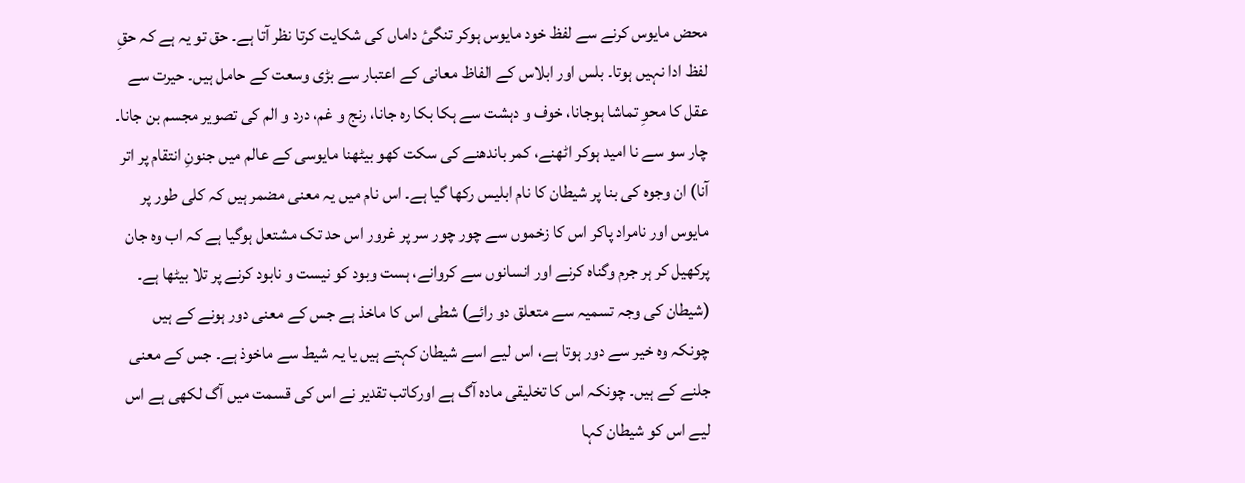محض مایوس کرنے سے لفظ خود مایوس ہوکر تنگیٔ داماں کی شکایت کرتا نظر آتا ہے۔ حق تو یہ ہے کہ حقِ لفظ ادا نہیں ہوتا۔ بلس اور ابلاس کے الفاظ معانی کے اعتبار سے بڑی وسعت کے حامل ہیں۔ حیرت سے عقل کا محوِ تماشا ہوجانا، خوف و دہشت سے ہکا بکا رہ جانا، رنج و غم، درد و الم کی تصویر مجسم بن جانا۔ چار سو سے نا امید ہوکر اٹھنے، کمر باندھنے کی سکت کھو بیٹھنا مایوسی کے عالم میں جنونِ انتقام پر اتر آنا) ان وجوہ کی بنا پر شیطان کا نام ابلیس رکھا گیا ہے۔ اس نام میں یہ معنی مضمر ہیں کہ کلی طور پر مایوس اور نامراد پاکر اس کا زخموں سے چور چور سر پر غرور اس حد تک مشتعل ہوگیا ہے کہ اب وہ جان پرکھیل کر ہر جرم وگناہ کرنے اور انسانوں سے کروانے، ہست وبود کو نیست و نابود کرنے پر تلا بیٹھا ہے۔
(شیطان کی وجہ تسمیہ سے متعلق دو رائے) شطی اس کا ماخذ ہے جس کے معنی دور ہونے کے ہیں چونکہ وہ خیر سے دور ہوتا ہے، اس لیے اسے شیطان کہتے ہیں یا یہ شیط سے ماخوذ ہے۔ جس کے معنی جلنے کے ہیں۔ چونکہ اس کا تخلیقی مادہ آگ ہے اورکاتب تقدیر نے اس کی قسمت میں آگ لکھی ہے اس لیے اس کو شیطان کہا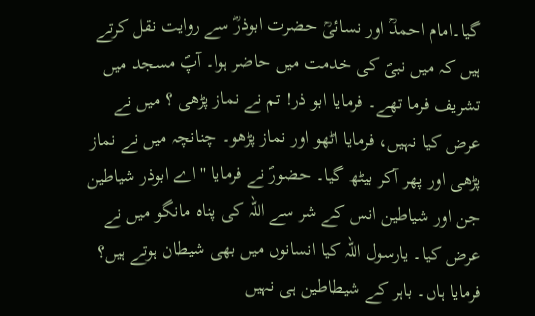گیا۔امام احمدؒ اور نسائیؒ حضرت ابوذرؓ سے روایت نقل کرتے ہیں کہ میں نبیؐ کی خدمت میں حاضر ہوا۔ آپؐ مسجد میں تشریف فرما تھے۔ فرمایا ابو ذر! تم نے نماز پڑھی ؟ میں نے عرض کیا نہیں، فرمایا اٹھو اور نماز پڑھو۔ چنانچہ میں نے نماز پڑھی اور پھر آکر بیٹھ گیا۔ حضورؐ نے فرمایا ''اے ابوذر شیاطین جن اور شیاطین انس کے شر سے اللہ کی پناہ مانگو میں نے عرض کیا۔ یارسول اللہ کیا انسانوں میں بھی شیطان ہوتے ہیں؟ فرمایا ہاں۔ باہر کے شیطاطین ہی نہیں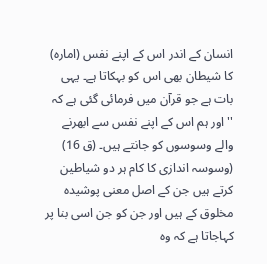انسان کے اندر اس کے اپنے نفس (امارہ) کا شیطان بھی اس کو بہکاتا ہے۔ یہی بات ہے جو قرآن میں فرمائی گئی ہے کہ ''اور ہم اس کے اپنے نفس سے ابھرنے والے وسوسوں کو جانتے ہیں۔ (ق 16)
(وسوسہ اندازی کا کام ہر دو شیاطین کرتے ہیں جن کے اصل معنی پوشیدہ مخلوق کے ہیں اور جن کو جن اسی بنا پر کہاجاتا ہے کہ وہ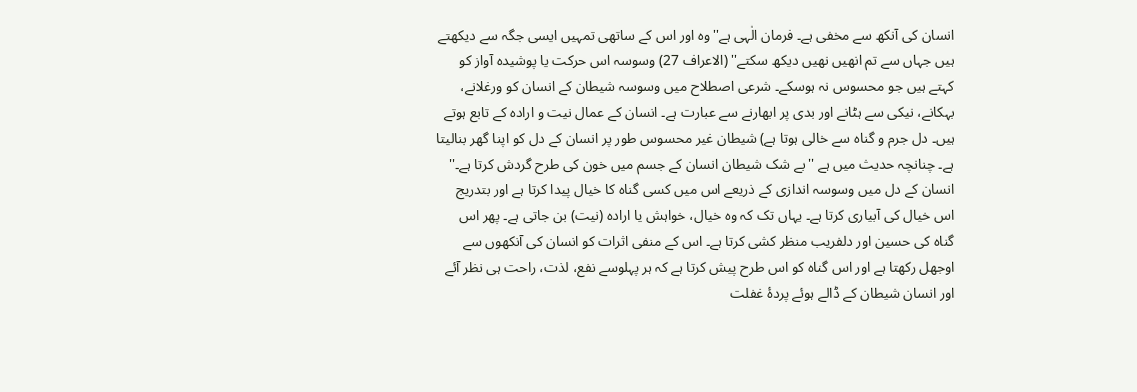انسان کی آنکھ سے مخفی ہے۔ فرمان الٰہی ہے''وہ اور اس کے ساتھی تمہیں ایسی جگہ سے دیکھتے ہیں جہاں سے تم انھیں نھیں دیکھ سکتے'' (الاعراف 27) وسوسہ اس حرکت یا پوشیدہ آواز کو کہتے ہیں جو محسوس نہ ہوسکے۔ شرعی اصطلاح میں وسوسہ شیطان کے انسان کو ورغلانے، بہکانے، نیکی سے ہٹانے اور بدی پر ابھارنے سے عبارت ہے۔ انسان کے عمال نیت و ارادہ کے تابع ہوتے ہیں۔ دل جرم و گناہ سے خالی ہوتا ہے) شیطان غیر محسوس طور پر انسان کے دل کو اپنا گھر بنالیتا ہے۔ چنانچہ حدیث میں ہے ''بے شک شیطان انسان کے جسم میں خون کی طرح گردش کرتا ہے۔''
انسان کے دل میں وسوسہ اندازی کے ذریعے اس میں کسی گناہ کا خیال پیدا کرتا ہے اور بتدریج اس خیال کی آبیاری کرتا ہے۔ یہاں تک کہ وہ خیال، خواہش یا ارادہ (نیت) بن جاتی ہے۔ پھر اس گناہ کی حسین اور دلفریب منظر کشی کرتا ہے۔ اس کے منفی اثرات کو انسان کی آنکھوں سے اوجھل رکھتا ہے اور اس گناہ کو اس طرح پیش کرتا ہے کہ ہر پہلوسے نفع، لذت، راحت ہی نظر آئے اور انسان شیطان کے ڈالے ہوئے پردۂ غفلت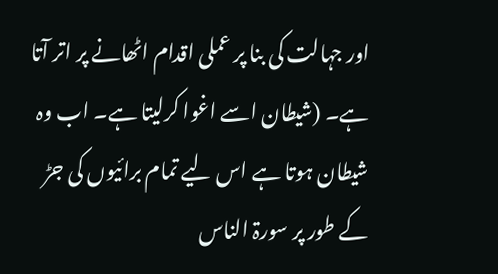اور جہالت کی بنا پر عملی اقدام اٹھانے پر اتر آتا ہے۔ (شیطان اسے اغوا کرلیتا ہے۔ اب وہ شیطان ہوتا ہے اس لیے تمام برائیوں کی جڑ کے طور پر سورۃ الناس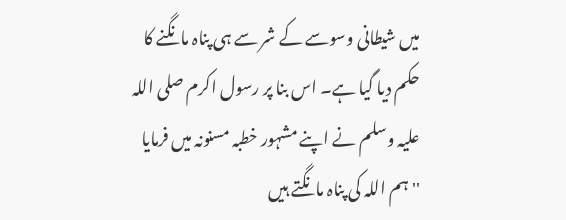میں شیطانی وسوسے کے شر سے ہی پناہ مانگنے کا حکم دیا گیا ہے۔ اس بنا پر رسول اکرم صلی اللہ علیہ وسلم نے اپنے مشہور خطبہ مسنونہ میں فرمایا ''ہم اللہ کی پناہ مانگتے ہیں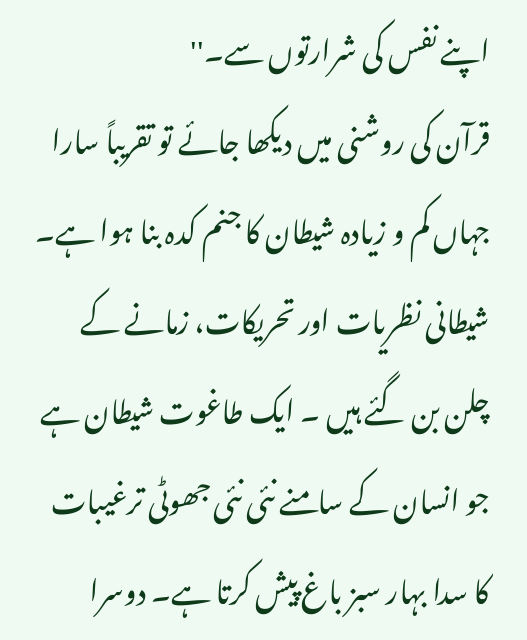اپنے نفس کی شرارتوں سے۔''
قرآن کی روشنی میں دیکھا جائے تو تقریباً سارا جہاں کم و زیادہ شیطان کا جنم کدہ بنا ہوا ہے۔ شیطانی نظریات اور تحریکات، زمانے کے چلن بن گئے ہیں ۔ ایک طاغوت شیطان ہے جو انسان کے سامنے نئی نئی جھوٹی ترغیبات کا سدا بہار سبز باغ پیش کرتا ہے۔ دوسرا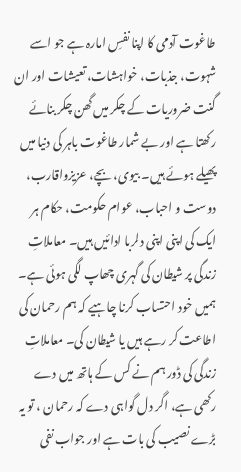طاغوت آدمی کا اپنا نفسِ امارہ ہے جو اسے شہوت، جذبات، خواہشات، تعیشات اور ان گنت ضروریات کے چکر میں گھن چکر بنائے رکھتا ہے اور بے شمار طاغوت باہر کی دنیا میں پھیلے ہوئے ہیں۔ بیوی، بچے، عزیزواقارب، دوست و احباب، عوام حکومت، حکام ہر ایک کی اپنی اپنی دلربا ادائیں ہیں۔ معاملاتِ زندگی پر شیطان کی گہری چھاپ لگی ہوئی ہے۔ ہمیں خود احتساب کرنا چاہیے کہ ہم رحمان کی اطاعت کر رہے ہیں یا شیطان کی۔ معاملاتِ زندگی کی ڈور ہم نے کس کے ہاتھ میں دے رکھی ہے، اگر دل گواہی دے کہ رحمان ، تو یہ بڑے نصیب کی بات ہے اور جواب نفی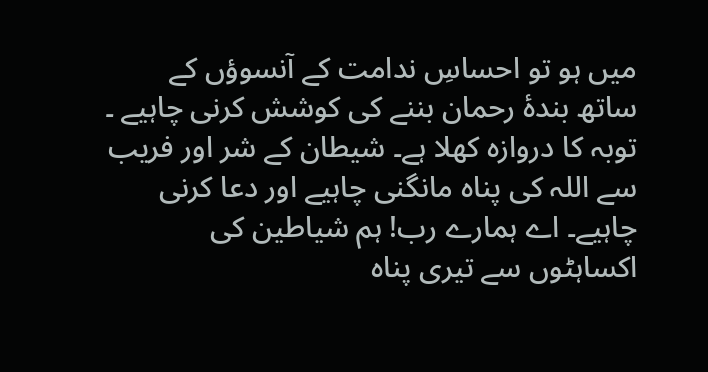میں ہو تو احساسِ ندامت کے آنسوؤں کے ساتھ بندۂ رحمان بننے کی کوشش کرنی چاہیے ۔
توبہ کا دروازہ کھلا ہے۔ شیطان کے شر اور فریب سے اللہ کی پناہ مانگنی چاہیے اور دعا کرنی چاہیے۔ اے ہمارے رب! ہم شیاطین کی اکساہٹوں سے تیری پناہ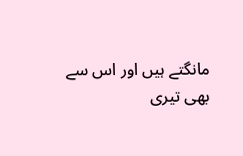مانگتے ہیں اور اس سے بھی تیری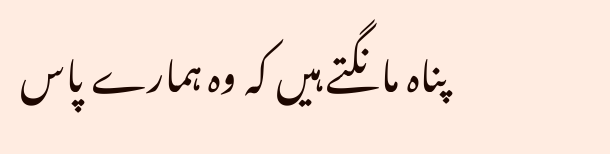پناہ مانگتے ہیں کہ وہ ہمارے پاس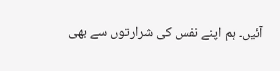آئیں۔ ہم اپنے نفس کی شرارتوں سے بھی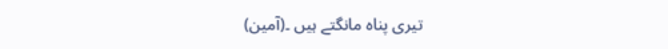تیری پناہ مانگتے ہیں ۔(آمین)